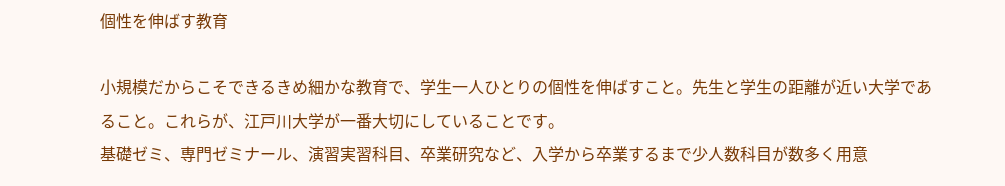個性を伸ばす教育

小規模だからこそできるきめ細かな教育で、学生一人ひとりの個性を伸ばすこと。先生と学生の距離が近い大学であること。これらが、江戸川大学が一番大切にしていることです。
基礎ゼミ、専門ゼミナール、演習実習科目、卒業研究など、入学から卒業するまで少人数科目が数多く用意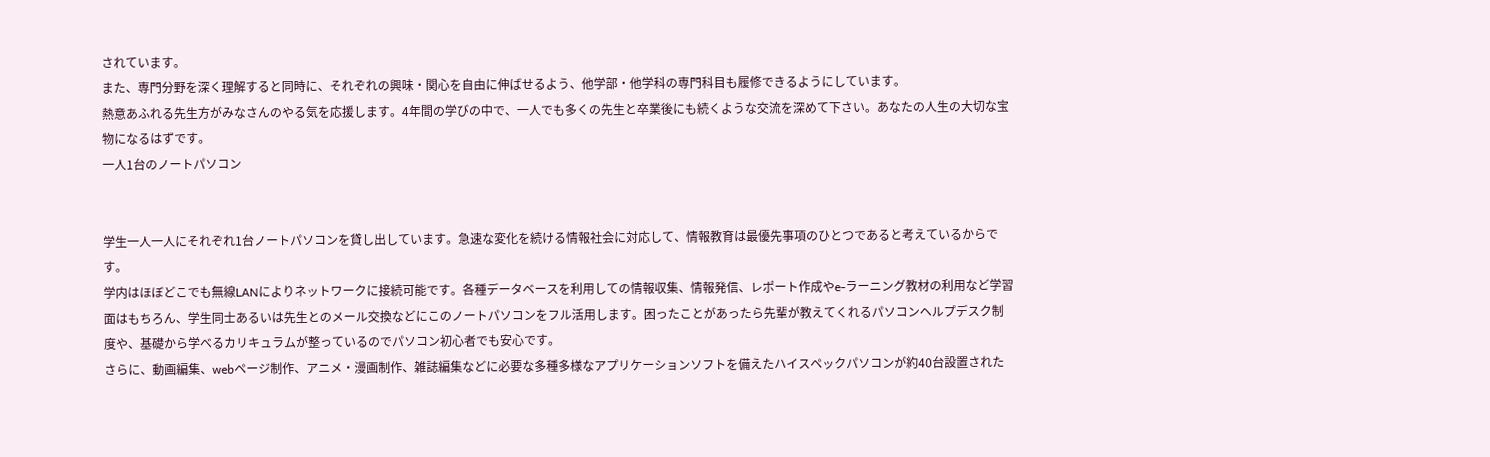されています。
また、専門分野を深く理解すると同時に、それぞれの興味・関心を自由に伸ばせるよう、他学部・他学科の専門科目も履修できるようにしています。
熱意あふれる先生方がみなさんのやる気を応援します。4年間の学びの中で、一人でも多くの先生と卒業後にも続くような交流を深めて下さい。あなたの人生の大切な宝物になるはずです。
一人1台のノートパソコン


学生一人一人にそれぞれ1台ノートパソコンを貸し出しています。急速な変化を続ける情報社会に対応して、情報教育は最優先事項のひとつであると考えているからです。
学内はほぼどこでも無線LANによりネットワークに接続可能です。各種データベースを利用しての情報収集、情報発信、レポート作成やe-ラーニング教材の利用など学習面はもちろん、学生同士あるいは先生とのメール交換などにこのノートパソコンをフル活用します。困ったことがあったら先輩が教えてくれるパソコンヘルプデスク制度や、基礎から学べるカリキュラムが整っているのでパソコン初心者でも安心です。
さらに、動画編集、webページ制作、アニメ・漫画制作、雑誌編集などに必要な多種多様なアプリケーションソフトを備えたハイスペックパソコンが約40台設置された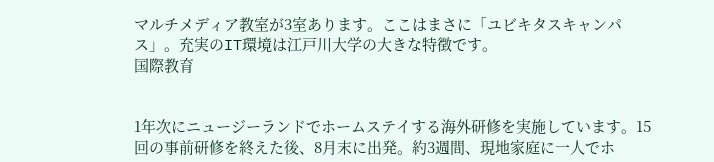マルチメディア教室が3室あります。ここはまさに「ユビキタスキャンパス」。充実のIT環境は江戸川大学の大きな特徴です。
国際教育


1年次にニュージーランドでホームステイする海外研修を実施しています。15回の事前研修を終えた後、8月末に出発。約3週間、現地家庭に一人でホ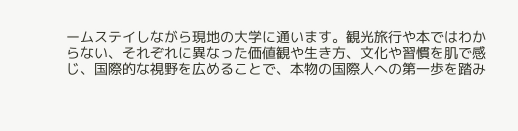ームステイしながら現地の大学に通います。観光旅行や本ではわからない、それぞれに異なった価値観や生き方、文化や習慣を肌で感じ、国際的な視野を広めることで、本物の国際人への第一歩を踏み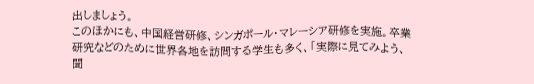出しましょう。
このほかにも、中国経営研修、シンガポール・マレーシア研修を実施。卒業研究などのために世界各地を訪問する学生も多く、「実際に見てみよう、聞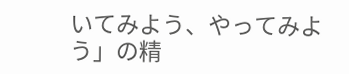いてみよう、やってみよう」の精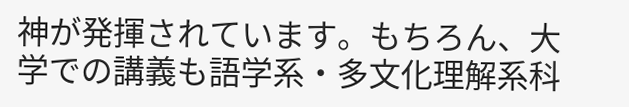神が発揮されています。もちろん、大学での講義も語学系・多文化理解系科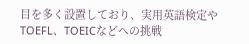目を多く設置しており、実用英語検定やTOEFL、TOEICなどへの挑戦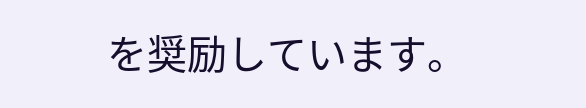を奨励しています。